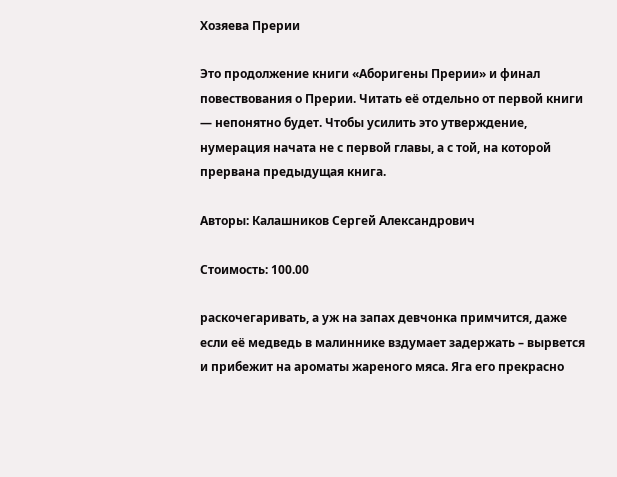Хозяева Прерии

Это продолжение книги «Аборигены Прерии» и финал повествования о Прерии. Читать её отдельно от первой книги — непонятно будет. Чтобы усилить это утверждение, нумерация начата не с первой главы, а с той, на которой прервана предыдущая книга.

Авторы: Калашников Сергей Александрович

Стоимость: 100.00

раскочегаривать, а уж на запах девчонка примчится, даже если её медведь в малиннике вздумает задержать – вырвется и прибежит на ароматы жареного мяса. Яга его прекрасно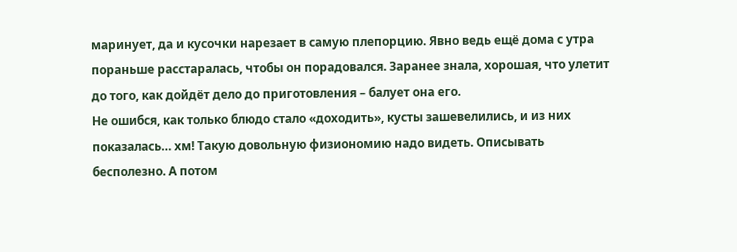маринует, да и кусочки нарезает в самую плепорцию. Явно ведь ещё дома с утра пораньше расстаралась, чтобы он порадовался. Заранее знала, хорошая, что улетит до того, как дойдёт дело до приготовления – балует она его.
Не ошибся, как только блюдо стало «доходить», кусты зашевелились, и из них показалась… хм! Такую довольную физиономию надо видеть. Описывать бесполезно. А потом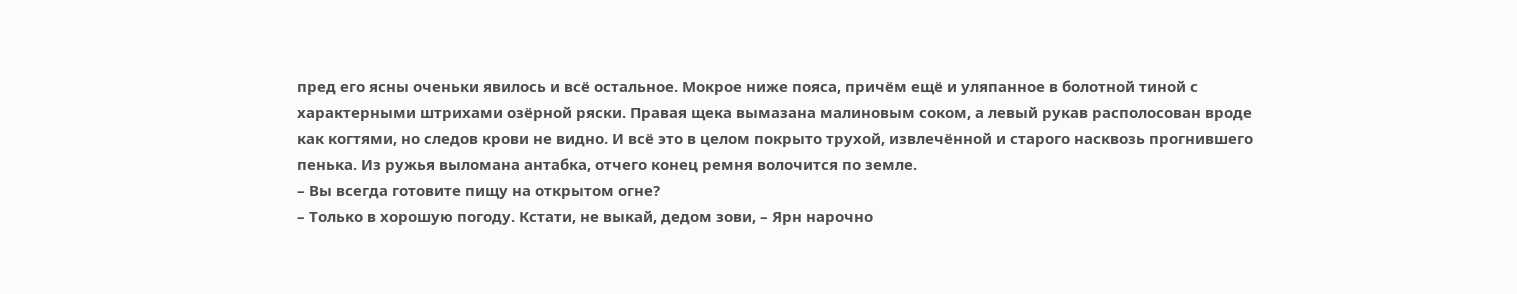пред его ясны оченьки явилось и всё остальное. Мокрое ниже пояса, причём ещё и уляпанное в болотной тиной с характерными штрихами озёрной ряски. Правая щека вымазана малиновым соком, а левый рукав располосован вроде как когтями, но следов крови не видно. И всё это в целом покрыто трухой, извлечённой и старого насквозь прогнившего пенька. Из ружья выломана антабка, отчего конец ремня волочится по земле.
– Вы всегда готовите пищу на открытом огне?
– Только в хорошую погоду. Кстати, не выкай, дедом зови, – Ярн нарочно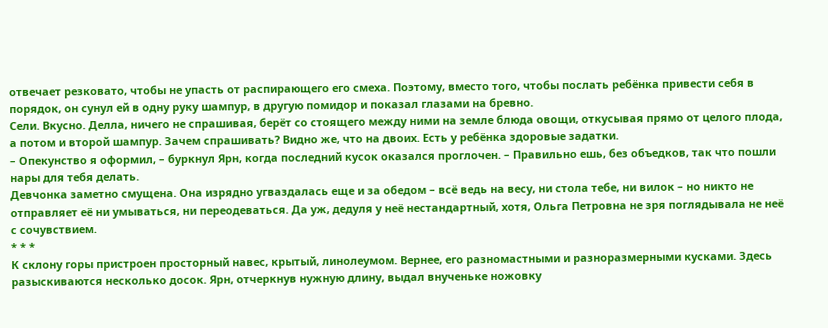отвечает резковато, чтобы не упасть от распирающего его смеха. Поэтому, вместо того, чтобы послать ребёнка привести себя в порядок, он сунул ей в одну руку шампур, в другую помидор и показал глазами на бревно.
Сели. Вкусно. Делла, ничего не спрашивая, берёт со стоящего между ними на земле блюда овощи, откусывая прямо от целого плода, а потом и второй шампур. Зачем спрашивать? Видно же, что на двоих. Есть у ребёнка здоровые задатки.
– Опекунство я оформил, – буркнул Ярн, когда последний кусок оказался проглочен. – Правильно ешь, без объедков, так что пошли нары для тебя делать.
Девчонка заметно смущена. Она изрядно угваздалась еще и за обедом – всё ведь на весу, ни стола тебе, ни вилок – но никто не отправляет её ни умываться, ни переодеваться. Да уж, дедуля у неё нестандартный, хотя, Ольга Петровна не зря поглядывала не неё с сочувствием.
* * *
К склону горы пристроен просторный навес, крытый, линолеумом. Вернее, его разномастными и разноразмерными кусками. Здесь разыскиваются несколько досок. Ярн, отчеркнув нужную длину, выдал внученьке ножовку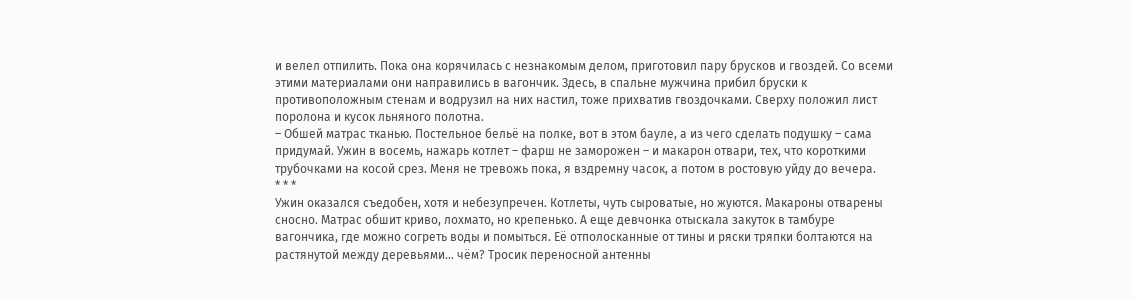и велел отпилить. Пока она корячилась с незнакомым делом, приготовил пару брусков и гвоздей. Со всеми этими материалами они направились в вагончик. Здесь, в спальне мужчина прибил бруски к противоположным стенам и водрузил на них настил, тоже прихватив гвоздочками. Сверху положил лист поролона и кусок льняного полотна.
– Обшей матрас тканью. Постельное бельё на полке, вот в этом бауле, а из чего сделать подушку – сама придумай. Ужин в восемь, нажарь котлет – фарш не заморожен – и макарон отвари, тех, что короткими трубочками на косой срез. Меня не тревожь пока, я вздремну часок, а потом в ростовую уйду до вечера.
* * *
Ужин оказался съедобен, хотя и небезупречен. Котлеты, чуть сыроватые, но жуются. Макароны отварены сносно. Матрас обшит криво, лохмато, но крепенько. А еще девчонка отыскала закуток в тамбуре вагончика, где можно согреть воды и помыться. Её отполосканные от тины и ряски тряпки болтаются на растянутой между деревьями… чём? Тросик переносной антенны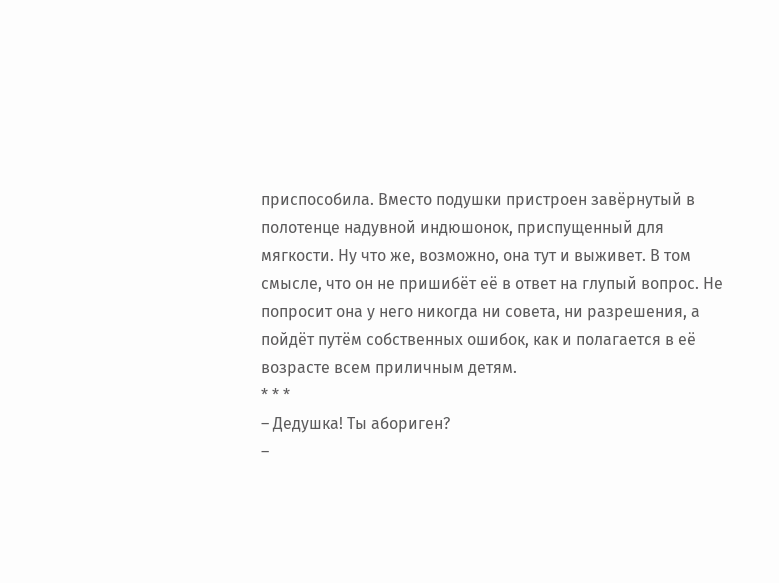приспособила. Вместо подушки пристроен завёрнутый в полотенце надувной индюшонок, приспущенный для мягкости. Ну что же, возможно, она тут и выживет. В том смысле, что он не пришибёт её в ответ на глупый вопрос. Не попросит она у него никогда ни совета, ни разрешения, а пойдёт путём собственных ошибок, как и полагается в её возрасте всем приличным детям.
* * *
– Дедушка! Ты абориген?
–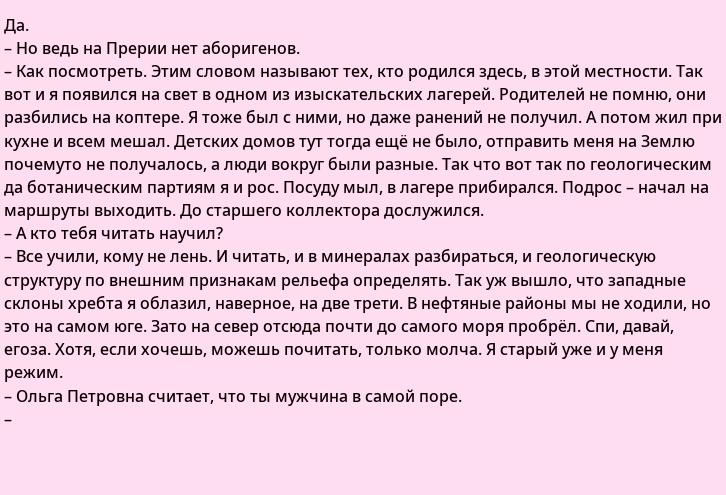Да.
– Но ведь на Прерии нет аборигенов.
– Как посмотреть. Этим словом называют тех, кто родился здесь, в этой местности. Так вот и я появился на свет в одном из изыскательских лагерей. Родителей не помню, они разбились на коптере. Я тоже был с ними, но даже ранений не получил. А потом жил при кухне и всем мешал. Детских домов тут тогда ещё не было, отправить меня на Землю почемуто не получалось, а люди вокруг были разные. Так что вот так по геологическим да ботаническим партиям я и рос. Посуду мыл, в лагере прибирался. Подрос – начал на маршруты выходить. До старшего коллектора дослужился.
– А кто тебя читать научил?
– Все учили, кому не лень. И читать, и в минералах разбираться, и геологическую структуру по внешним признакам рельефа определять. Так уж вышло, что западные склоны хребта я облазил, наверное, на две трети. В нефтяные районы мы не ходили, но это на самом юге. Зато на север отсюда почти до самого моря пробрёл. Спи, давай, егоза. Хотя, если хочешь, можешь почитать, только молча. Я старый уже и у меня режим.
– Ольга Петровна считает, что ты мужчина в самой поре.
–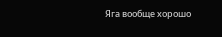Яга вообще хорошо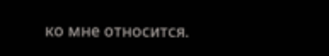ко мне относится.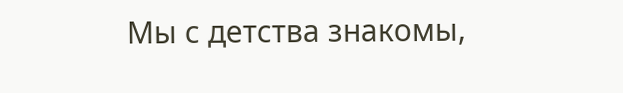Мы с детства знакомы,